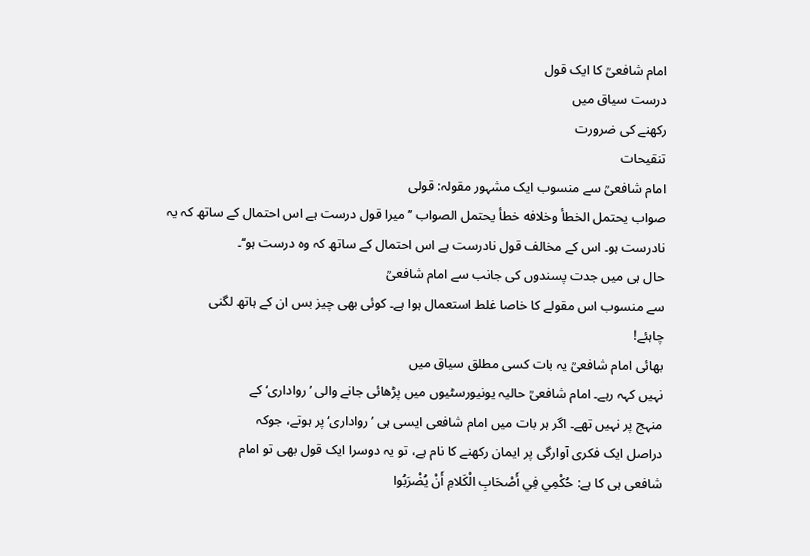امام شافعیؒ کا ایک قول
درست سیاق میں
رکھنے کی ضرورت
تنقیحات
امام شافعیؒ سے منسوب ایک مشہور مقولہ: قولی
صواب یحتمل الخطأ وخلافه خطأ یحتمل الصواب ’’میرا قول درست ہے اس احتمال کے ساتھ کہ یہ
نادرست ہو۔ اس کے مخالف قول نادرست ہے اس احتمال کے ساتھ کہ وہ درست ہو‘‘۔
حال ہی میں جدت پسندوں کی جانب سے امام شافعیؒ
سے منسوب اس مقولے کا خاصا غلط استعمال ہوا ہے۔ کوئی بھی چیز بس ان کے ہاتھ لگنی
چاہئے!
بھائی امام شافعیؒ یہ بات کسی مطلق سیاق میں
نہیں کہہ رہے۔ امام شافعیؒ حالیہ یونیورسٹیوں میں پڑھائی جانے والی ’رواداری‘ کے
منہج پر نہیں تھے۔ اگر ہر بات میں امام شافعی ایسی ہی ’رواداری‘ پر ہوتے، جوکہ
دراصل ایک فکری آوارگی پر ایمان رکھنے کا نام ہے، تو یہ دوسرا ایک قول بھی تو امام
شافعی ہی کا ہے: حُكْمِي فِي أَصْحَابِ الْكَلامِ أَنْ يُضْرَبُوا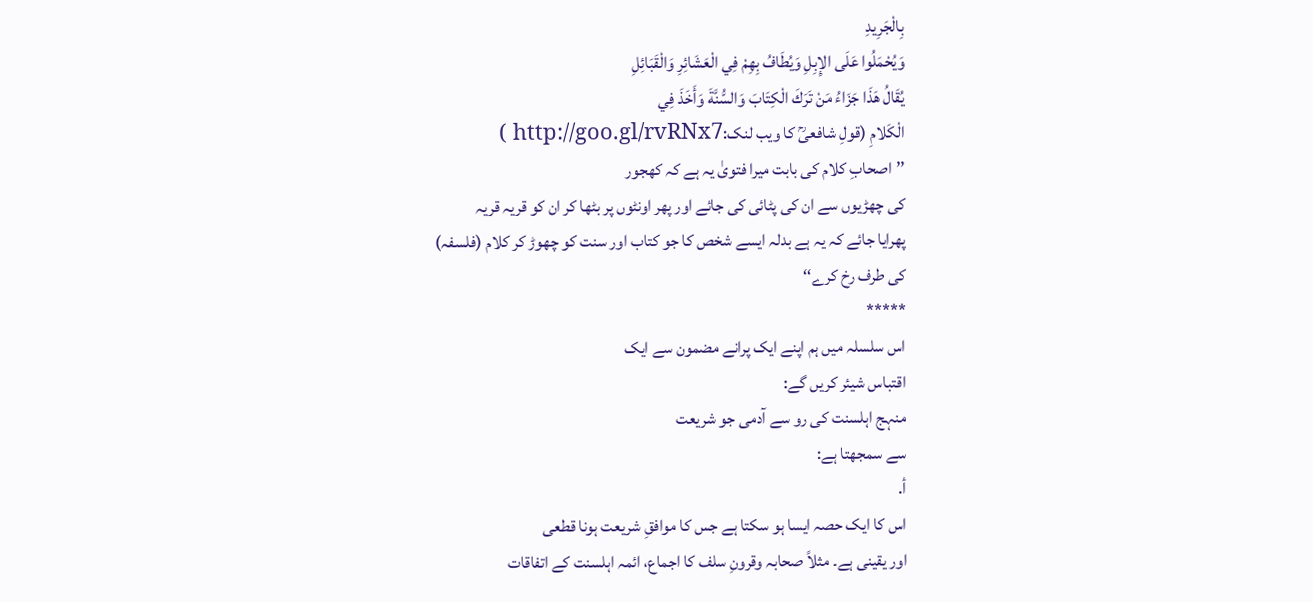بِالْجَرِيدِ
وَيُحْمَلُوا عَلَى الإِبِلِ وَيُطَافُ بِهِمْ فِي الْعَشَائِرِ وَالْقَبَائِلِ
يُقَالُ هَذَا جَزَاءُ مَنْ تَرَكَ الْكِتَابَ وَالسُّنَّةَ وَأَخَذَ فِي
الْكَلامِ (قولِ شافعیؒ کا ویب لنک:http://goo.gl/rvRNx7 )
’’اصحابِ کلام کی بابت میرا فتویٰ یہ ہے کہ کھجور
کی چھڑیوں سے ان کی پٹائی کی جائے اور پھر اونٹوں پر بٹھا کر ان کو قریہ قریہ
پھرایا جائے کہ یہ ہے بدلہ ایسے شخص کا جو کتاب اور سنت کو چھوڑ کر کلام (فلسفہ)
کی طرف رخ کرے‘‘
*****
اس سلسلہ میں ہم اپنے ایک پرانے مضمون سے ایک
اقتباس شیئر کریں گے:
منہج اہلسنت کی رو سے آدمی جو شریعت
سے سمجھتا ہے:
أ.
اس کا ایک حصہ ایسا ہو سکتا ہے جس کا موافقِ شریعت ہونا قطعی
اور یقینی ہے۔ مثلاً صحابہ وقرونِ سلف کا اجماع، ائمہ اہلسنت کے اتفاقات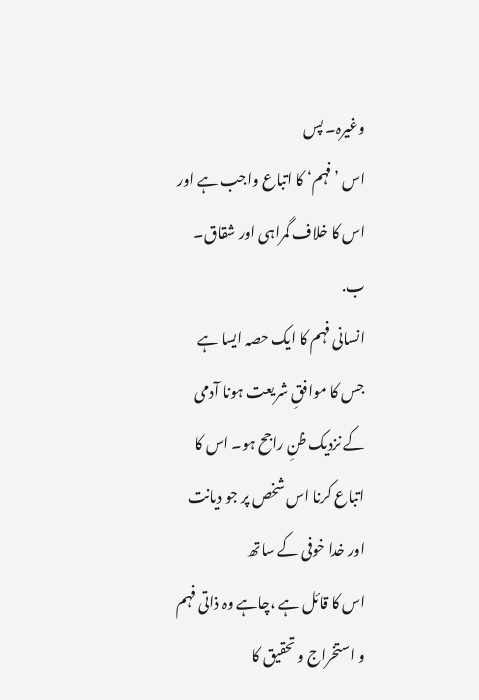وغیرہ۔ پس
اس ’فہم‘ کا اتباع واجب ہے اور اس کا خلاف گمراہی اور شقاق۔
ب.
انسانی فہم کا ایک حصہ ایسا ہے جس کا موافقِ شریعت ہونا آدمی
کے نزدیک ظنِ راجح ہو۔ اس کا اتباع کرنا اس شخص پر جو دیانت اور خدا خوفی کے ساتھ
اس کا قائل ہے ،چاہے وہ ذاتی فہم و استخراج و تحقیق کا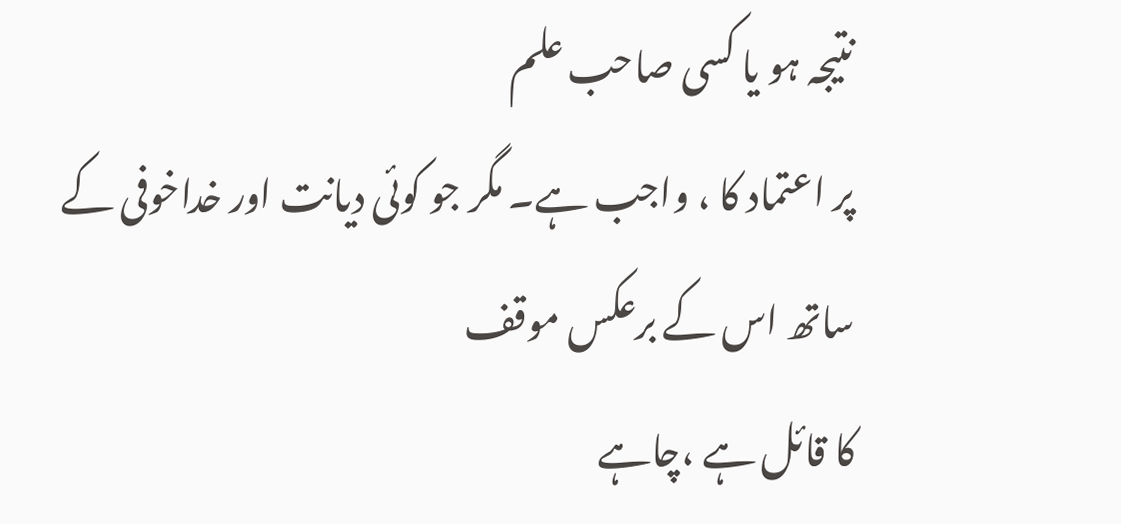نتیجہ ہو یا کسی صاحب علم
پر اعتماد کا ، واجب ہے۔ مگر جو کوئی دیانت اور خداخوفی کے ساتھ اس کے برعکس موقف
کا قائل ہے ،چاہے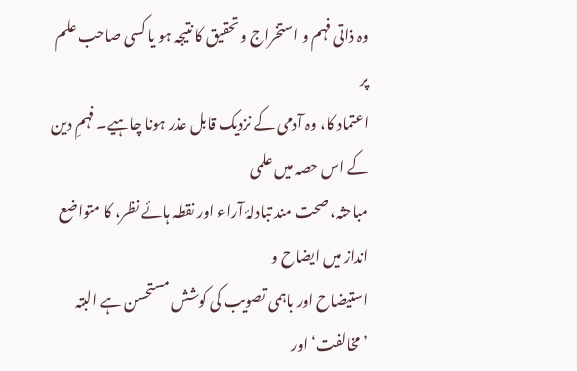وہ ذاتی فہم و استخراج و تحقیق کا نتیجہ ہو یا کسی صاحب علم پر
اعتماد کا، وہ آدمی کے نزدیک قابل عذر ہونا چاہیے۔ فہمِ دین کے اس حصہ میں علمی
مباحثہ، صحت مند تبادلۂ آراء اور نقطہ ہائے نظر، کا متواضع انداز میں ایضاح و
استیضاح اور باہمی تصویب کی کوشش مستحسن ہے البتہ ’مخالفت‘اور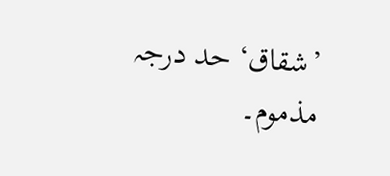’شقاق‘ حد درجہ
مذموم۔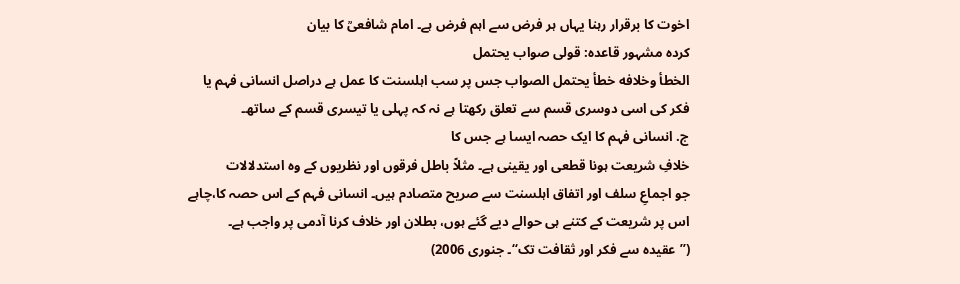اخوت کا برقرار رہنا یہاں ہر فرض سے اہم فرض ہے۔ امام شافعیؒ کا بیان
کردہ مشہور قاعدہ: قولی صواب یحتمل
الخطأ وخلافه خطأ یحتمل الصواب جس پر سب اہلسنت کا عمل ہے دراصل انسانی فہم یا
فکر کی اسی دوسری قسم سے تعلق رکھتا ہے نہ کہ پہلی یا تیسری قسم کے ساتھ۔
ج. انسانی فہم کا ایک حصہ ایسا ہے جس کا
خلافِ شریعت ہونا قطعی اور یقینی ہے۔ مثلاً باطل فرقوں اور نظریوں کے وہ استدلالات
جو اجماعِ سلف اور اتفاق اہلسنت سے صریح متصادم ہیں۔ انسانی فہم کے اس حصہ کا،چاہے
اس پر شریعت کے کتنے ہی حوالے دیے گئے ہوں، بطلان اور خلاف کرنا آدمی پر واجب ہے۔
(’’عقیدہ سے فکر اور ثقافت تک‘‘۔ جنوری 2006)